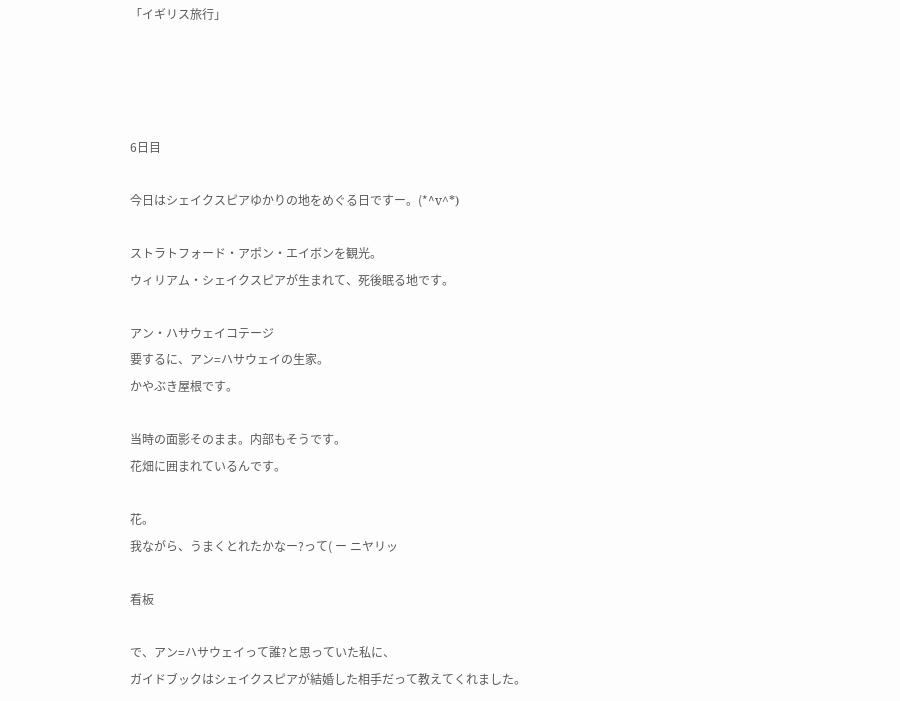「イギリス旅行」




6日目

今日はシェイクスピアゆかりの地をめぐる日ですー。(*^v^*)

ストラトフォード・アポン・エイボンを観光。
ウィリアム・シェイクスピアが生まれて、死後眠る地です。

アン・ハサウェイコテージ
要するに、アン=ハサウェイの生家。
かやぶき屋根です。

当時の面影そのまま。内部もそうです。
花畑に囲まれているんです。

花。
我ながら、うまくとれたかなー?って( ー ニヤリッ

看板

で、アン=ハサウェイって誰?と思っていた私に、
ガイドブックはシェイクスピアが結婚した相手だって教えてくれました。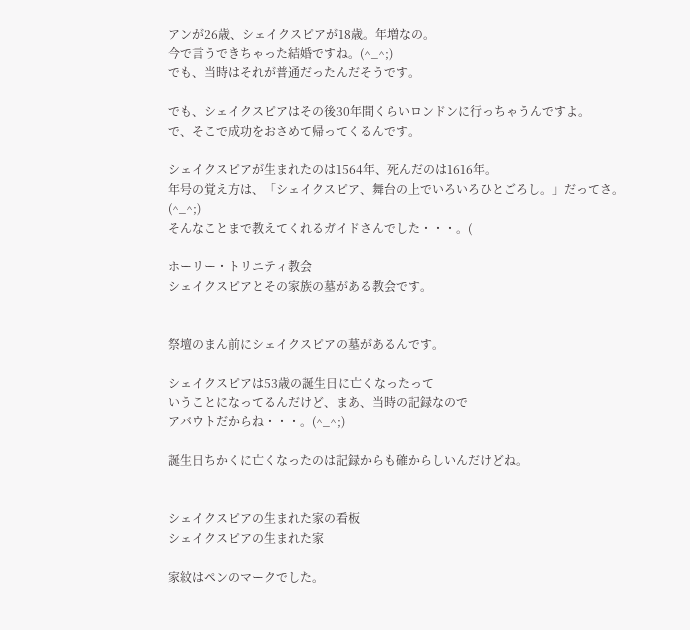アンが26歳、シェイクスピアが18歳。年増なの。
今で言うできちゃった結婚ですね。(^_^;)
でも、当時はそれが普通だったんだそうです。

でも、シェイクスピアはその後30年間くらいロンドンに行っちゃうんですよ。
で、そこで成功をおさめて帰ってくるんです。

シェイクスピアが生まれたのは1564年、死んだのは1616年。
年号の覚え方は、「シェイクスピア、舞台の上でいろいろひとごろし。」だってさ。(^_^;)
そんなことまで教えてくれるガイドさんでした・・・。(

ホーリー・トリニティ教会
シェイクスピアとその家族の墓がある教会です。


祭壇のまん前にシェイクスピアの墓があるんです。

シェイクスピアは53歳の誕生日に亡くなったって
いうことになってるんだけど、まあ、当時の記録なので
アバウトだからね・・・。(^_^;)

誕生日ちかくに亡くなったのは記録からも確からしいんだけどね。


シェイクスピアの生まれた家の看板
シェイクスピアの生まれた家

家紋はペンのマークでした。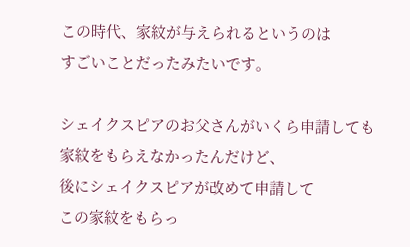この時代、家紋が与えられるというのは
すごいことだったみたいです。

シェイクスピアのお父さんがいくら申請しても
家紋をもらえなかったんだけど、
後にシェイクスピアが改めて申請して
この家紋をもらっ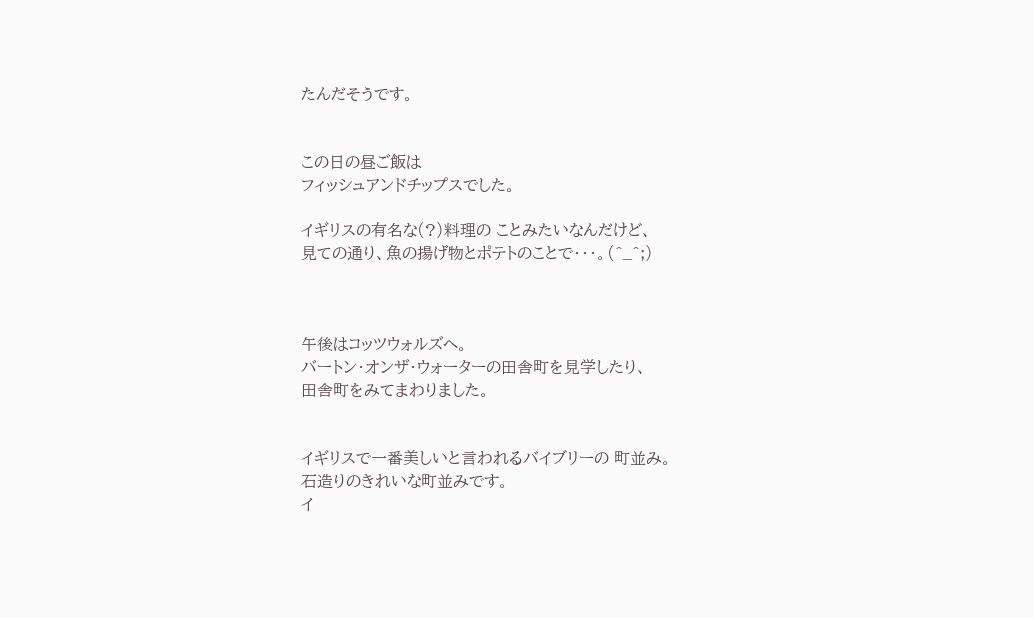たんだそうです。


この日の昼ご飯は
フィッシュアンドチップスでした。

イギリスの有名な(?)料理の ことみたいなんだけど、
見ての通り、魚の揚げ物とポテトのことで・・・。(^_^;)



午後はコッツウォルズへ。
バートン・オンザ・ウォーターの田舎町を見学したり、
田舎町をみてまわりました。


イギリスで一番美しいと言われるバイブリーの 町並み。
石造りのきれいな町並みです。
イ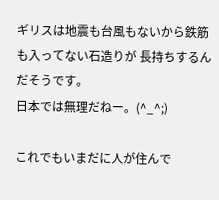ギリスは地震も台風もないから鉄筋も入ってない石造りが 長持ちするんだそうです。
日本では無理だねー。(^_^;)

これでもいまだに人が住んで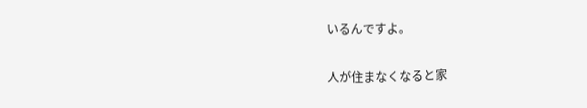いるんですよ。

人が住まなくなると家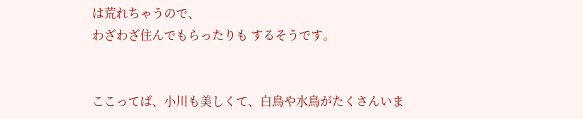は荒れちゃうので、
わざわざ住んでもらったりも するそうです。


ここってば、小川も美しくて、白鳥や水鳥がたくさんいま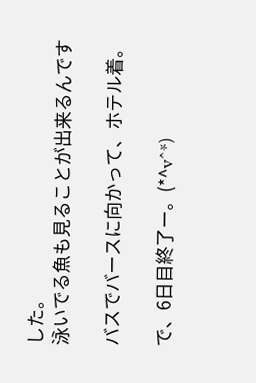した。
泳いでる魚も見ることが出来るんです

バスでバースに向かって、ホテル着。

で、6日目終了ー。(*^v^*)